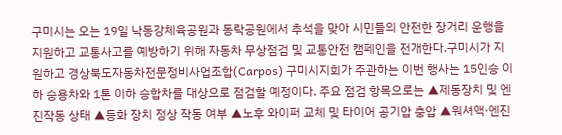구미시는 오는 19일 낙동강체육공원과 동락공원에서 추석을 맞아 시민들의 안전한 장거리 운행을 지원하고 교통사고를 예방하기 위해 자동차 무상점검 및 교통안전 캠페인을 전개한다.구미시가 지원하고 경상북도자동차전문정비사업조합(Carpos) 구미시지회가 주관하는 이번 행사는 15인승 이하 승용차와 1톤 이하 승합차를 대상으로 점검할 예정이다. 주요 점검 항목으로는 ▲제동장치 및 엔진작동 상태 ▲등화 장치 정상 작동 여부 ▲노후 와이퍼 교체 및 타이어 공기압 충압 ▲워셔액·엔진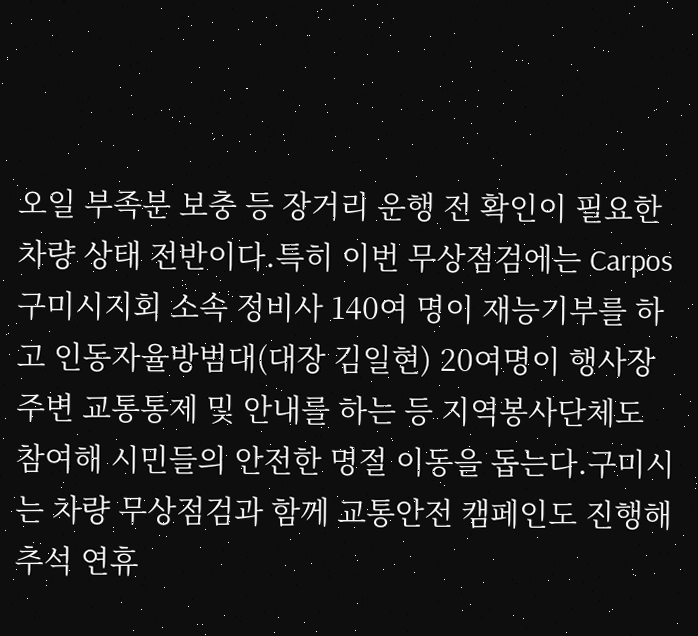오일 부족분 보충 등 장거리 운행 전 확인이 필요한 차량 상태 전반이다.특히 이번 무상점검에는 Carpos 구미시지회 소속 정비사 140여 명이 재능기부를 하고 인동자율방범대(대장 김일현) 20여명이 행사장 주변 교통통제 및 안내를 하는 등 지역봉사단체도 참여해 시민들의 안전한 명절 이동을 돕는다.구미시는 차량 무상점검과 함께 교통안전 캠페인도 진행해 추석 연휴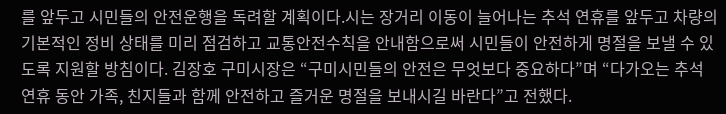를 앞두고 시민들의 안전운행을 독려할 계획이다.시는 장거리 이동이 늘어나는 추석 연휴를 앞두고 차량의 기본적인 정비 상태를 미리 점검하고 교통안전수칙을 안내함으로써 시민들이 안전하게 명절을 보낼 수 있도록 지원할 방침이다. 김장호 구미시장은 “구미시민들의 안전은 무엇보다 중요하다”며 “다가오는 추석 연휴 동안 가족, 친지들과 함께 안전하고 즐거운 명절을 보내시길 바란다”고 전했다.